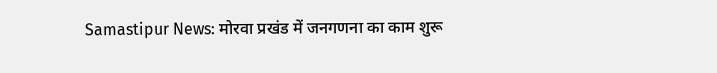Samastipur News: मोरवा प्रखंड में जनगणना का काम शुरू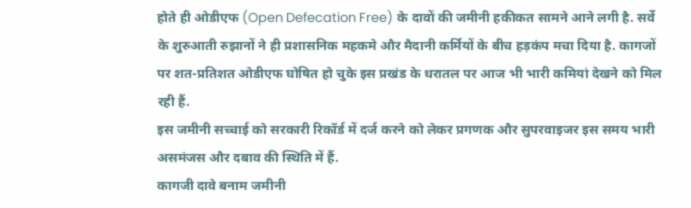होते ही ओडीएफ (Open Defecation Free) के दावों की जमीनी हकीकत सामने आने लगी है. सर्वे के शुरुआती रुझानों ने ही प्रशासनिक महकमे और मैदानी कर्मियों के बीच हड़कंप मचा दिया है. कागजों पर शत-प्रतिशत ओडीएफ घोषित हो चुके इस प्रखंड के धरातल पर आज भी भारी कमियां देखने को मिल रही हैं.
इस जमीनी सच्चाई को सरकारी रिकॉर्ड में दर्ज करने को लेकर प्रगणक और सुपरवाइजर इस समय भारी असमंजस और दबाव की स्थिति में हैं.
कागजी दावे बनाम जमीनी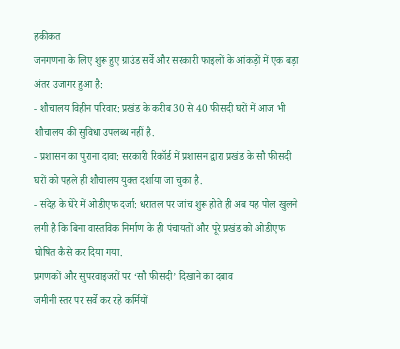हकीकत
जनगणना के लिए शुरू हुए ग्राउंड सर्वे और सरकारी फाइलों के आंकड़ों में एक बड़ा अंतर उजागर हुआ है:
- शौचालय विहीन परिवार: प्रखंड के करीब 30 से 40 फीसदी घरों में आज भी शौचालय की सुविधा उपलब्ध नहीं है.
- प्रशासन का पुराना दावा: सरकारी रिकॉर्ड में प्रशासन द्वारा प्रखंड के सौ फीसदी घरों को पहले ही शौचालय युक्त दर्शाया जा चुका है.
- संदेह के घेरे में ओडीएफ दर्जा: धरातल पर जांच शुरू होते ही अब यह पोल खुलने लगी है कि बिना वास्तविक निर्माण के ही पंचायतों और पूरे प्रखंड को ओडीएफ घोषित कैसे कर दिया गया.
प्रगणकों और सुपरवाइजरों पर ‘सौ फीसदी’ दिखाने का दबाव
जमीनी स्तर पर सर्वे कर रहे कर्मियों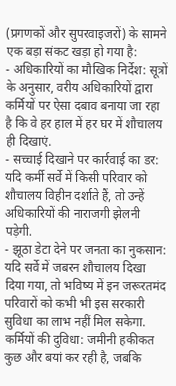(प्रगणकों और सुपरवाइजरों) के सामने एक बड़ा संकट खड़ा हो गया है:
- अधिकारियों का मौखिक निर्देश: सूत्रों के अनुसार, वरीय अधिकारियों द्वारा कर्मियों पर ऐसा दबाव बनाया जा रहा है कि वे हर हाल में हर घर में शौचालय ही दिखाएं.
- सच्चाई दिखाने पर कार्रवाई का डर: यदि कर्मी सर्वे में किसी परिवार को शौचालय विहीन दर्शाते हैं, तो उन्हें अधिकारियों की नाराजगी झेलनी पड़ेगी.
- झूठा डेटा देने पर जनता का नुकसान: यदि सर्वे में जबरन शौचालय दिखा दिया गया, तो भविष्य में इन जरूरतमंद परिवारों को कभी भी इस सरकारी सुविधा का लाभ नहीं मिल सकेगा.
कर्मियों की दुविधा: जमीनी हकीकत कुछ और बयां कर रही है, जबकि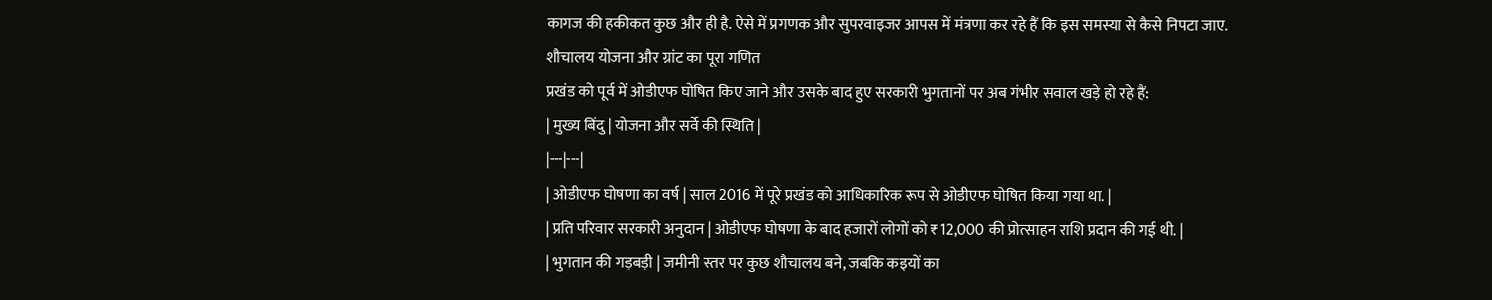कागज की हकीकत कुछ और ही है. ऐसे में प्रगणक और सुपरवाइजर आपस में मंत्रणा कर रहे हैं कि इस समस्या से कैसे निपटा जाए.
शौचालय योजना और ग्रांट का पूरा गणित
प्रखंड को पूर्व में ओडीएफ घोषित किए जाने और उसके बाद हुए सरकारी भुगतानों पर अब गंभीर सवाल खड़े हो रहे हैं:
| मुख्य बिंदु | योजना और सर्वे की स्थिति |
|---|---|
| ओडीएफ घोषणा का वर्ष | साल 2016 में पूरे प्रखंड को आधिकारिक रूप से ओडीएफ घोषित किया गया था. |
| प्रति परिवार सरकारी अनुदान | ओडीएफ घोषणा के बाद हजारों लोगों को ₹12,000 की प्रोत्साहन राशि प्रदान की गई थी. |
| भुगतान की गड़बड़ी | जमीनी स्तर पर कुछ शौचालय बने, जबकि कइयों का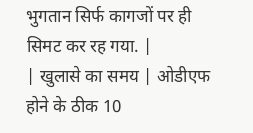भुगतान सिर्फ कागजों पर ही सिमट कर रह गया. |
| खुलासे का समय | ओडीएफ होने के ठीक 10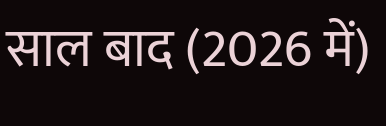साल बाद (2026 में)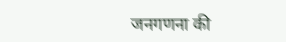जनगणना की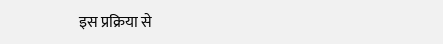इस प्रक्रिया से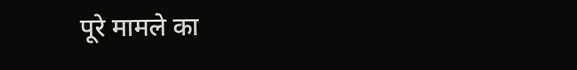पूरे मामले का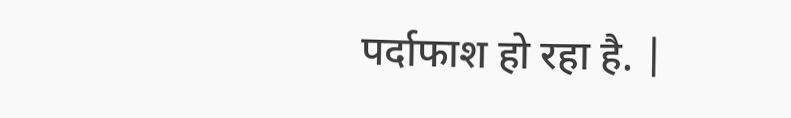पर्दाफाश हो रहा है. |